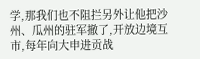学,那我们也不阻拦另外让他把沙州、瓜州的驻军撤了,开放边境互市,每年向大申进贡战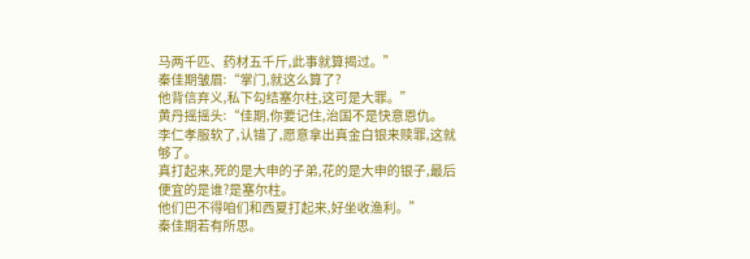马两千匹、药材五千斤,此事就算揭过。”
秦佳期皱眉:“掌门,就这么算了?
他背信弃义,私下勾结塞尔柱,这可是大罪。”
黄丹摇摇头:“佳期,你要记住,治国不是快意恩仇。
李仁孝服软了,认错了,愿意拿出真金白银来赎罪,这就够了。
真打起来,死的是大申的子弟,花的是大申的银子,最后便宜的是谁?是塞尔柱。
他们巴不得咱们和西夏打起来,好坐收渔利。”
秦佳期若有所思。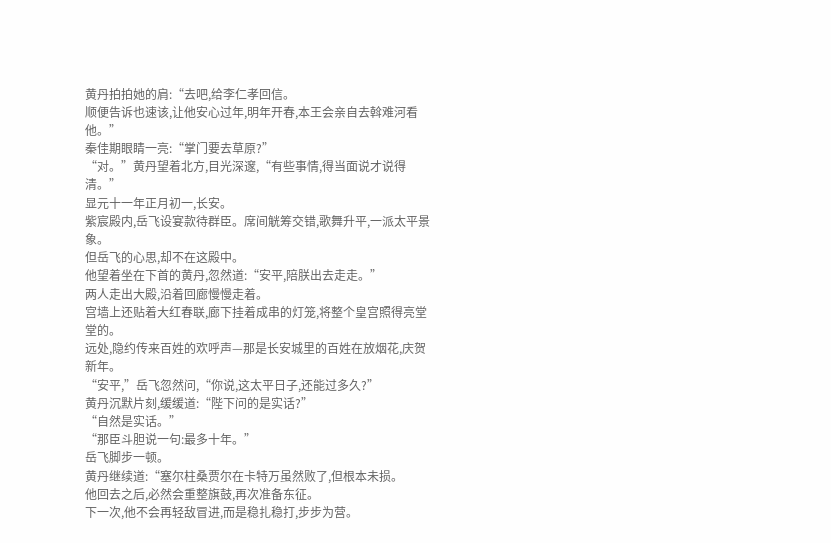黄丹拍拍她的肩:“去吧,给李仁孝回信。
顺便告诉也速该,让他安心过年,明年开春,本王会亲自去斡难河看他。”
秦佳期眼睛一亮:“掌门要去草原?”
“对。”黄丹望着北方,目光深邃,“有些事情,得当面说才说得清。”
显元十一年正月初一,长安。
紫宸殿内,岳飞设宴款待群臣。席间觥筹交错,歌舞升平,一派太平景象。
但岳飞的心思,却不在这殿中。
他望着坐在下首的黄丹,忽然道:“安平,陪朕出去走走。”
两人走出大殿,沿着回廊慢慢走着。
宫墙上还贴着大红春联,廊下挂着成串的灯笼,将整个皇宫照得亮堂堂的。
远处,隐约传来百姓的欢呼声—那是长安城里的百姓在放烟花,庆贺新年。
“安平,”岳飞忽然问,“你说,这太平日子,还能过多久?”
黄丹沉默片刻,缓缓道:“陛下问的是实话?”
“自然是实话。”
“那臣斗胆说一句:最多十年。”
岳飞脚步一顿。
黄丹继续道:“塞尔柱桑贾尔在卡特万虽然败了,但根本未损。
他回去之后,必然会重整旗鼓,再次准备东征。
下一次,他不会再轻敌冒进,而是稳扎稳打,步步为营。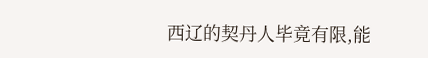西辽的契丹人毕竟有限,能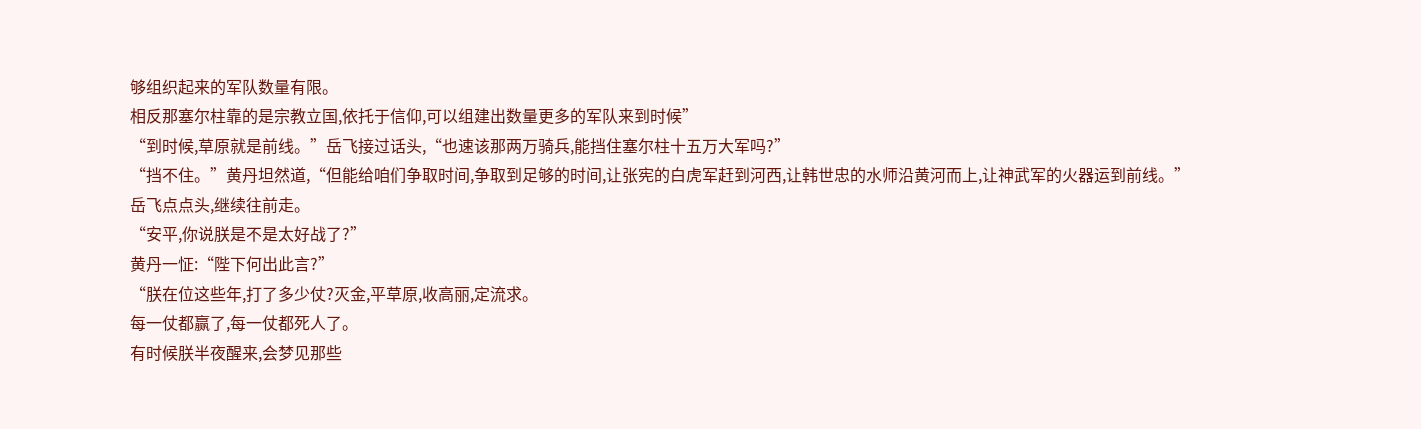够组织起来的军队数量有限。
相反那塞尔柱靠的是宗教立国,依托于信仰,可以组建出数量更多的军队来到时候”
“到时候,草原就是前线。”岳飞接过话头,“也速该那两万骑兵,能挡住塞尔柱十五万大军吗?”
“挡不住。”黄丹坦然道,“但能给咱们争取时间,争取到足够的时间,让张宪的白虎军赶到河西,让韩世忠的水师沿黄河而上,让神武军的火器运到前线。”
岳飞点点头,继续往前走。
“安平,你说朕是不是太好战了?”
黄丹一怔:“陛下何出此言?”
“朕在位这些年,打了多少仗?灭金,平草原,收高丽,定流求。
每一仗都赢了,每一仗都死人了。
有时候朕半夜醒来,会梦见那些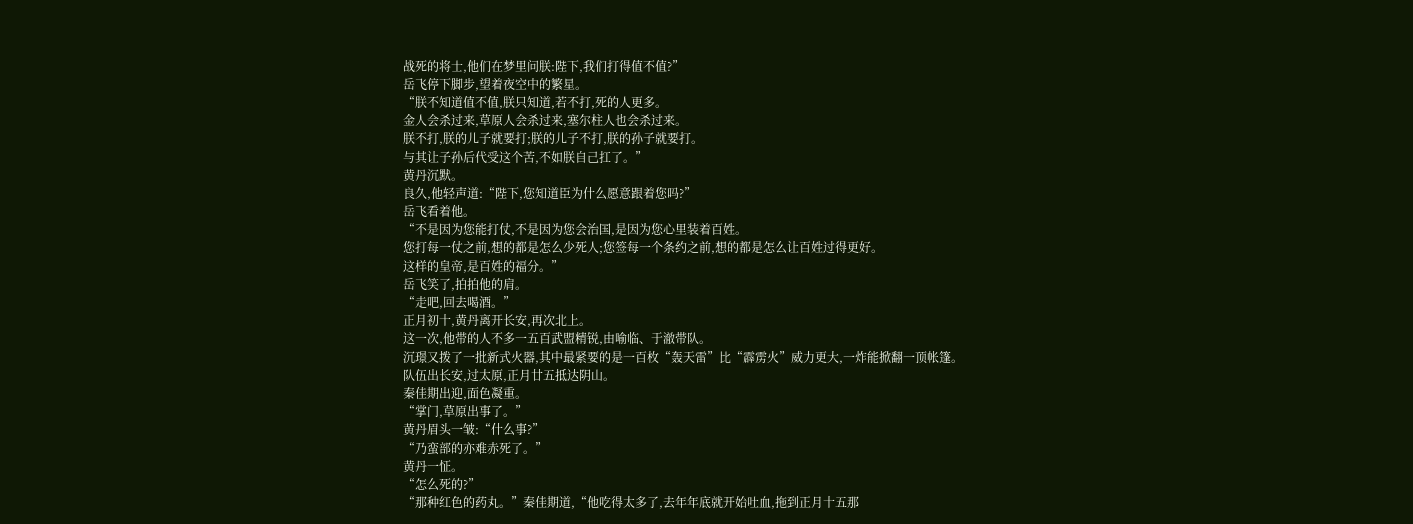战死的将士,他们在梦里问朕:陛下,我们打得值不值?”
岳飞停下脚步,望着夜空中的繁星。
“朕不知道值不值,朕只知道,若不打,死的人更多。
金人会杀过来,草原人会杀过来,塞尔柱人也会杀过来。
朕不打,朕的儿子就要打;朕的儿子不打,朕的孙子就要打。
与其让子孙后代受这个苦,不如朕自己扛了。”
黄丹沉默。
良久,他轻声道:“陛下,您知道臣为什么愿意跟着您吗?”
岳飞看着他。
“不是因为您能打仗,不是因为您会治国,是因为您心里装着百姓。
您打每一仗之前,想的都是怎么少死人;您签每一个条约之前,想的都是怎么让百姓过得更好。
这样的皇帝,是百姓的福分。”
岳飞笑了,拍拍他的肩。
“走吧,回去喝酒。”
正月初十,黄丹离开长安,再次北上。
这一次,他带的人不多一五百武盟精锐,由喻临、于澈带队。
沉璟又拨了一批新式火器,其中最紧要的是一百枚“轰天雷”比“霹雳火”威力更大,一炸能掀翻一顶帐篷。
队伍出长安,过太原,正月廿五抵达阴山。
秦佳期出迎,面色凝重。
“掌门,草原出事了。”
黄丹眉头一皱:“什么事?”
“乃蛮部的亦难赤死了。”
黄丹一怔。
“怎么死的?”
“那种红色的药丸。”秦佳期道,“他吃得太多了,去年年底就开始吐血,拖到正月十五那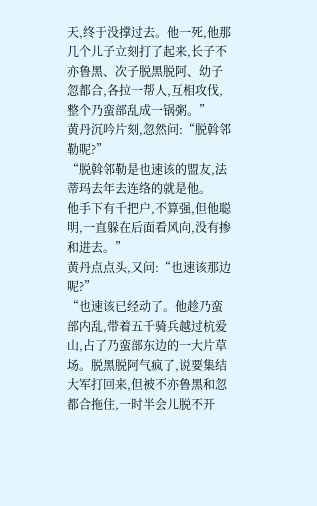天,终于没撑过去。他一死,他那几个儿子立刻打了起来,长子不亦鲁黑、次子脱黑脱阿、幼子忽都合,各拉一帮人,互相攻伐,整个乃蛮部乱成一锅粥。”
黄丹沉吟片刻,忽然问:“脱斡邻勒呢?”
“脱斡邻勒是也速该的盟友,法蒂玛去年去连络的就是他。
他手下有千把户,不算强,但他聪明,一直躲在后面看风向,没有掺和进去。”
黄丹点点头,又问:“也速该那边呢?”
“也速该已经动了。他趁乃蛮部内乱,带着五千骑兵越过杭爱山,占了乃蛮部东边的一大片草场。脱黑脱阿气疯了,说要集结大军打回来,但被不亦鲁黑和忽都合拖住,一时半会儿脱不开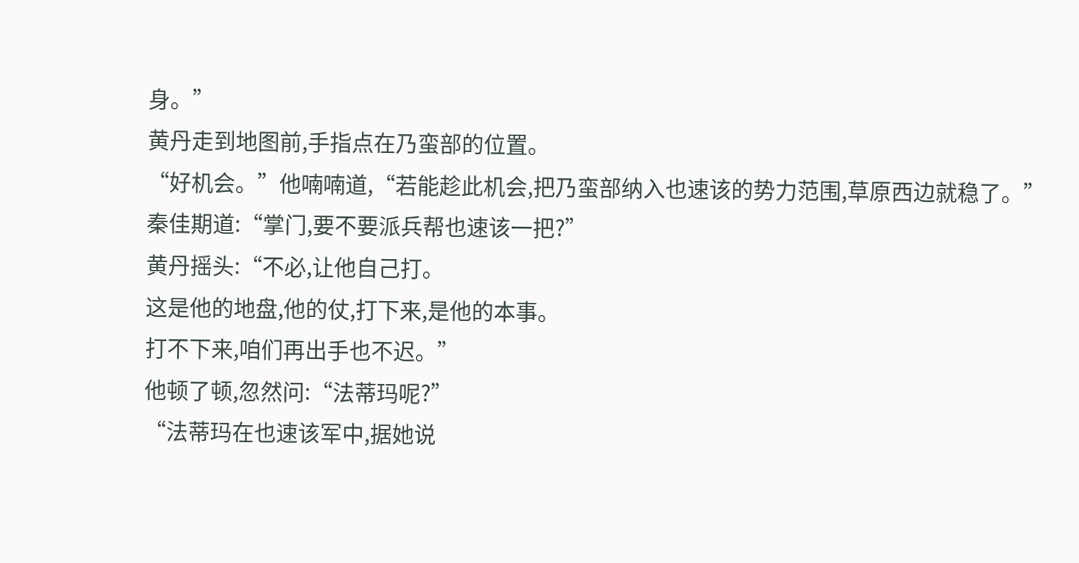身。”
黄丹走到地图前,手指点在乃蛮部的位置。
“好机会。”他喃喃道,“若能趁此机会,把乃蛮部纳入也速该的势力范围,草原西边就稳了。”
秦佳期道:“掌门,要不要派兵帮也速该一把?”
黄丹摇头:“不必,让他自己打。
这是他的地盘,他的仗,打下来,是他的本事。
打不下来,咱们再出手也不迟。”
他顿了顿,忽然问:“法蒂玛呢?”
“法蒂玛在也速该军中,据她说